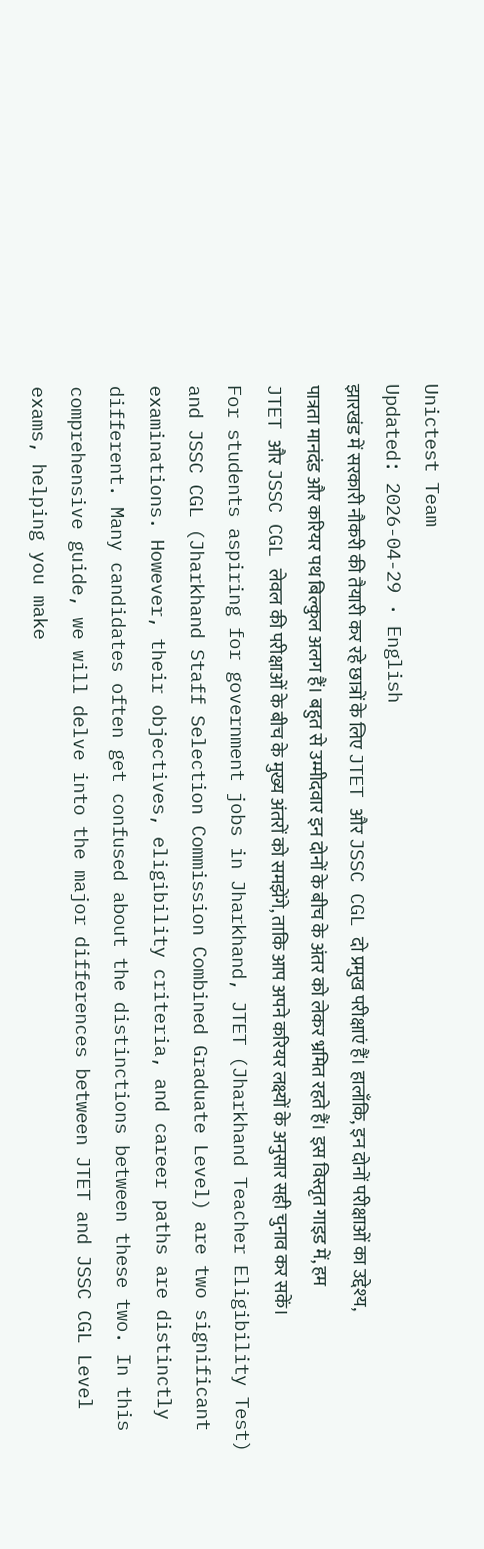Unictest Team
Updated: 2026-04-29 · English
झारखंड में सरकारी नौकरी की तैयारी कर रहे छात्रों के लिए JTET और JSSC CGL दो प्रमुख परीक्षाएं हैं। हालाँकि, इन दोनों परीक्षाओं का उद्देश्य, पात्रता मानदंड और करियर पथ बिल्कुल अलग हैं। बहुत से उम्मीदवार इन दोनों के बीच के अंतर को लेकर भ्रमित रहते हैं। इस विस्तृत गाइड में, हम JTET और JSSC CGL लेवल की परीक्षाओं के बीच के मुख्य अंतरों को समझेंगे, ताकि आप अपने करियर लक्ष्यों के अनुसार सही चुनाव कर सकें।
For students aspiring for government jobs in Jharkhand, JTET (Jharkhand Teacher Eligibility Test) and JSSC CGL (Jharkhand Staff Selection Commission Combined Graduate Level) are two significant examinations. However, their objectives, eligibility criteria, and career paths are distinctly different. Many candidates often get confused about the distinctions between these two. In this comprehensive guide, we will delve into the major differences between JTET and JSSC CGL Level exams, helping you make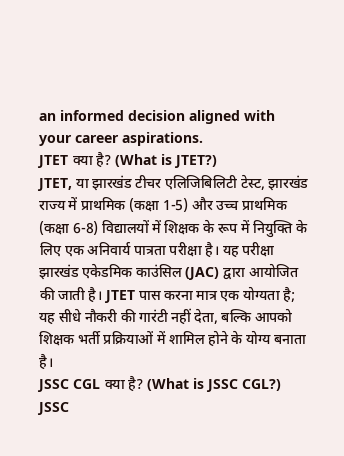an informed decision aligned with your career aspirations.
JTET क्या है? (What is JTET?)
JTET, या झारखंड टीचर एलिजिबिलिटी टेस्ट, झारखंड राज्य में प्राथमिक (कक्षा 1-5) और उच्च प्राथमिक (कक्षा 6-8) विद्यालयों में शिक्षक के रूप में नियुक्ति के लिए एक अनिवार्य पात्रता परीक्षा है। यह परीक्षा झारखंड एकेडमिक काउंसिल (JAC) द्वारा आयोजित की जाती है। JTET पास करना मात्र एक योग्यता है; यह सीधे नौकरी की गारंटी नहीं देता, बल्कि आपको शिक्षक भर्ती प्रक्रियाओं में शामिल होने के योग्य बनाता है।
JSSC CGL क्या है? (What is JSSC CGL?)
JSSC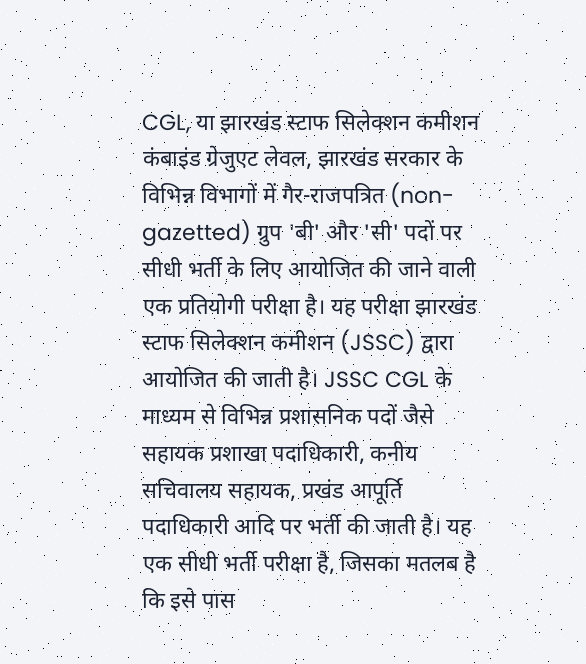CGL, या झारखंड स्टाफ सिलेक्शन कमीशन कंबाइंड ग्रेजुएट लेवल, झारखंड सरकार के विभिन्न विभागों में गैर-राजपत्रित (non-gazetted) ग्रुप 'बी' और 'सी' पदों पर सीधी भर्ती के लिए आयोजित की जाने वाली एक प्रतियोगी परीक्षा है। यह परीक्षा झारखंड स्टाफ सिलेक्शन कमीशन (JSSC) द्वारा आयोजित की जाती है। JSSC CGL के माध्यम से विभिन्न प्रशासनिक पदों जैसे सहायक प्रशाखा पदाधिकारी, कनीय सचिवालय सहायक, प्रखंड आपूर्ति पदाधिकारी आदि पर भर्ती की जाती है। यह एक सीधी भर्ती परीक्षा है, जिसका मतलब है कि इसे पास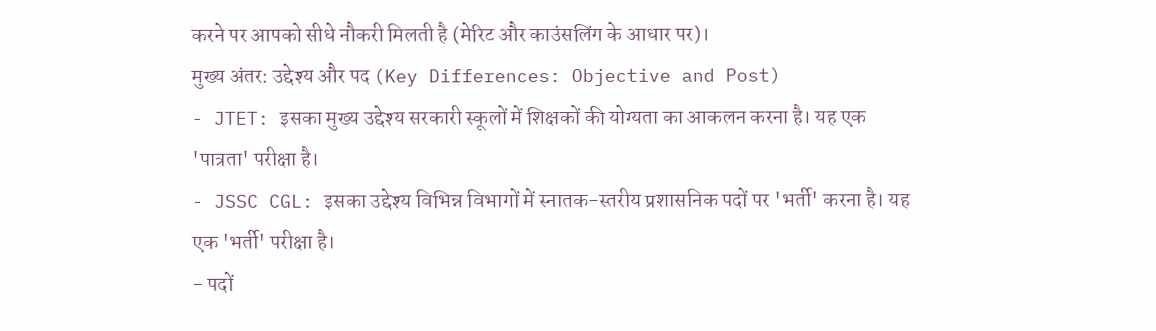करने पर आपको सीधे नौकरी मिलती है (मेरिट और काउंसलिंग के आधार पर)।
मुख्य अंतर: उद्देश्य और पद (Key Differences: Objective and Post)
- JTET: इसका मुख्य उद्देश्य सरकारी स्कूलों में शिक्षकों की योग्यता का आकलन करना है। यह एक 'पात्रता' परीक्षा है।
- JSSC CGL: इसका उद्देश्य विभिन्न विभागों में स्नातक-स्तरीय प्रशासनिक पदों पर 'भर्ती' करना है। यह एक 'भर्ती' परीक्षा है।
- पदों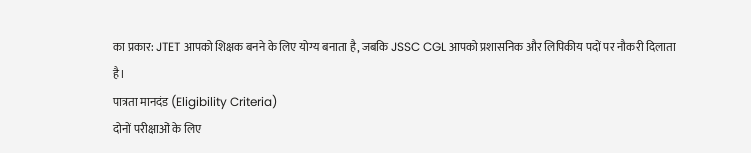का प्रकार: JTET आपको शिक्षक बनने के लिए योग्य बनाता है, जबकि JSSC CGL आपको प्रशासनिक और लिपिकीय पदों पर नौकरी दिलाता है।
पात्रता मानदंड (Eligibility Criteria)
दोनों परीक्षाओं के लिए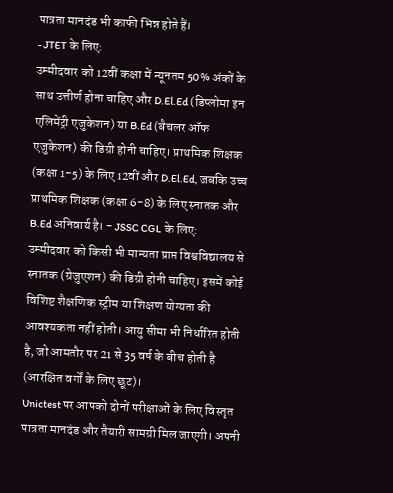पात्रता मानदंड भी काफी भिन्न होते हैं।
- JTET के लिए:
उम्मीदवार को 12वीं कक्षा में न्यूनतम 50% अंकों के साथ उत्तीर्ण होना चाहिए और D.El.Ed (डिप्लोमा इन एलिमेंट्री एजुकेशन) या B.Ed (बैचलर ऑफ एजुकेशन) की डिग्री होनी चाहिए। प्राथमिक शिक्षक (कक्षा 1-5) के लिए 12वीं और D.El.Ed, जबकि उच्च प्राथमिक शिक्षक (कक्षा 6-8) के लिए स्नातक और B.Ed अनिवार्य है। - JSSC CGL के लिए:
उम्मीदवार को किसी भी मान्यता प्राप्त विश्वविद्यालय से स्नातक (ग्रेजुएशन) की डिग्री होनी चाहिए। इसमें कोई विशिष्ट शैक्षणिक स्ट्रीम या शिक्षण योग्यता की आवश्यकता नहीं होती। आयु सीमा भी निर्धारित होती है, जो आमतौर पर 21 से 35 वर्ष के बीच होती है (आरक्षित वर्गों के लिए छूट)।
Unictest पर आपको दोनों परीक्षाओं के लिए विस्तृत पात्रता मानदंड और तैयारी सामग्री मिल जाएगी। अपनी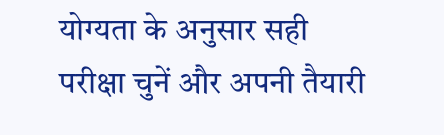योग्यता के अनुसार सही परीक्षा चुनें और अपनी तैयारी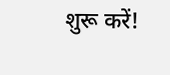शुरू करें!